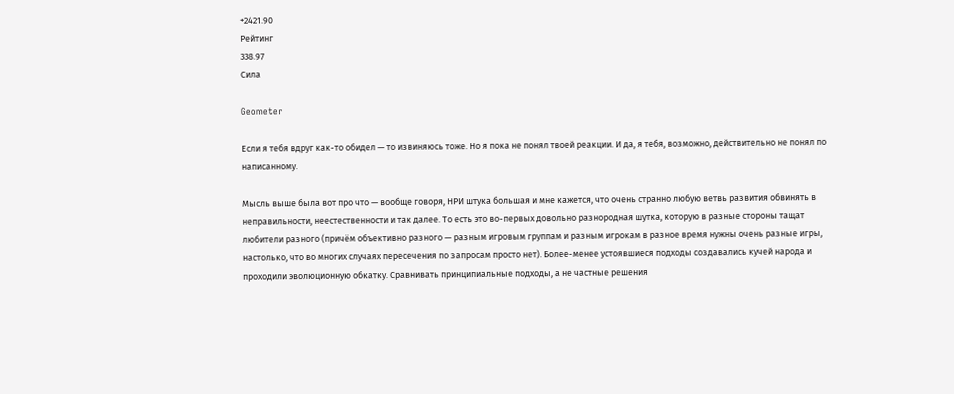+2421.90
Рейтинг
338.97
Сила

Geometer

Если я тебя вдруг как-то обидел — то извиняюсь тоже. Но я пока не понял твоей реакции. И да, я тебя, возможно, действительно не понял по написанному.

Мысль выше была вот про что — вообще говоря, НРИ штука большая и мне кажется, что очень странно любую ветвь развития обвинять в неправильности, неестественности и так далее. То есть это во-первых довольно разнородная шутка, которую в разные стороны тащат любители разного (причём объективно разного — разным игровым группам и разным игрокам в разное время нужны очень разные игры, настолько, что во многих случаях пересечения по запросам просто нет). Более-менее устоявшиеся подходы создавались кучей народа и проходили эволюционную обкатку. Сравнивать принципиальные подходы, а не частные решения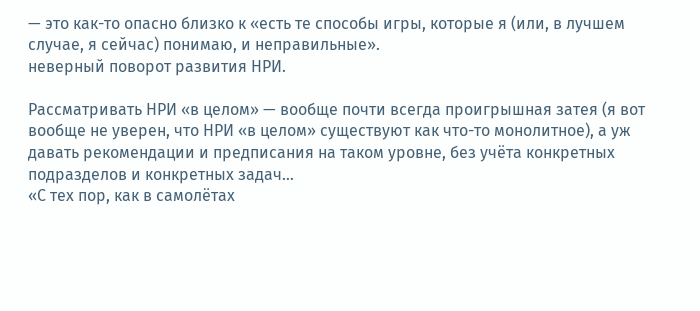— это как-то опасно близко к «есть те способы игры, которые я (или, в лучшем случае, я сейчас) понимаю, и неправильные».
неверный поворот развития НРИ.

Рассматривать НРИ «в целом» — вообще почти всегда проигрышная затея (я вот вообще не уверен, что НРИ «в целом» существуют как что-то монолитное), а уж давать рекомендации и предписания на таком уровне, без учёта конкретных подразделов и конкретных задач…
«С тех пор, как в самолётах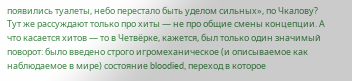появились туалеты, небо перестало быть уделом сильных», по Чкалову?
Тут же рассуждают только про хиты — не про общие смены концепции. А что касается хитов — то в Четвёрке, кажется, был только один значимый поворот: было введено строго игромеханическое (и описываемое как наблюдаемое в мире) состояние bloodied, переход в которое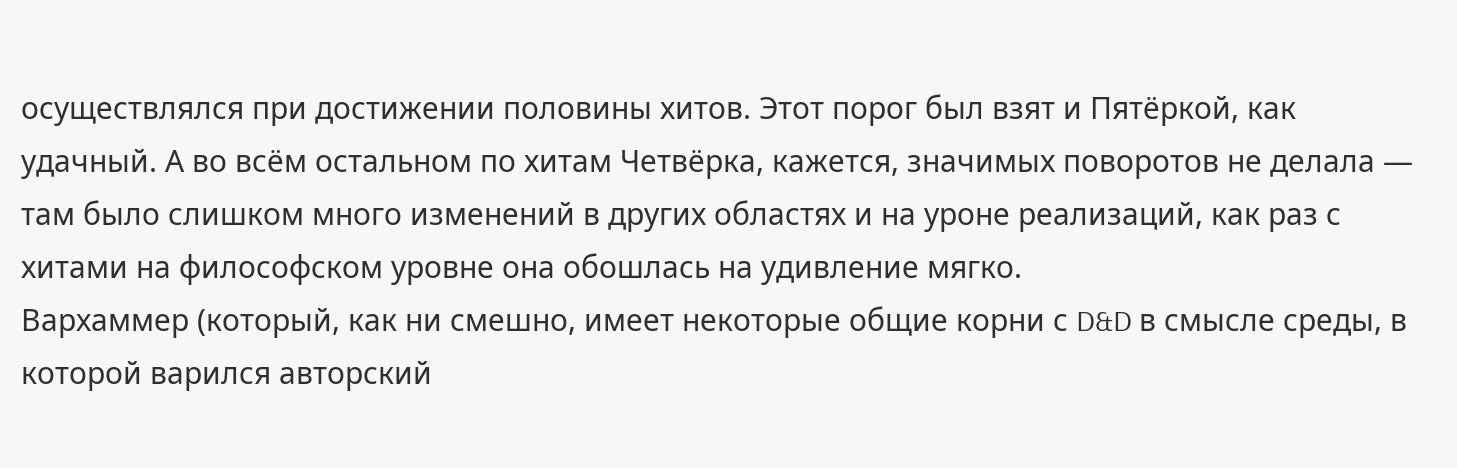осуществлялся при достижении половины хитов. Этот порог был взят и Пятёркой, как удачный. А во всём остальном по хитам Четвёрка, кажется, значимых поворотов не делала — там было слишком много изменений в других областях и на уроне реализаций, как раз с хитами на философском уровне она обошлась на удивление мягко.
Вархаммер (который, как ни смешно, имеет некоторые общие корни с D&D в смысле среды, в которой варился авторский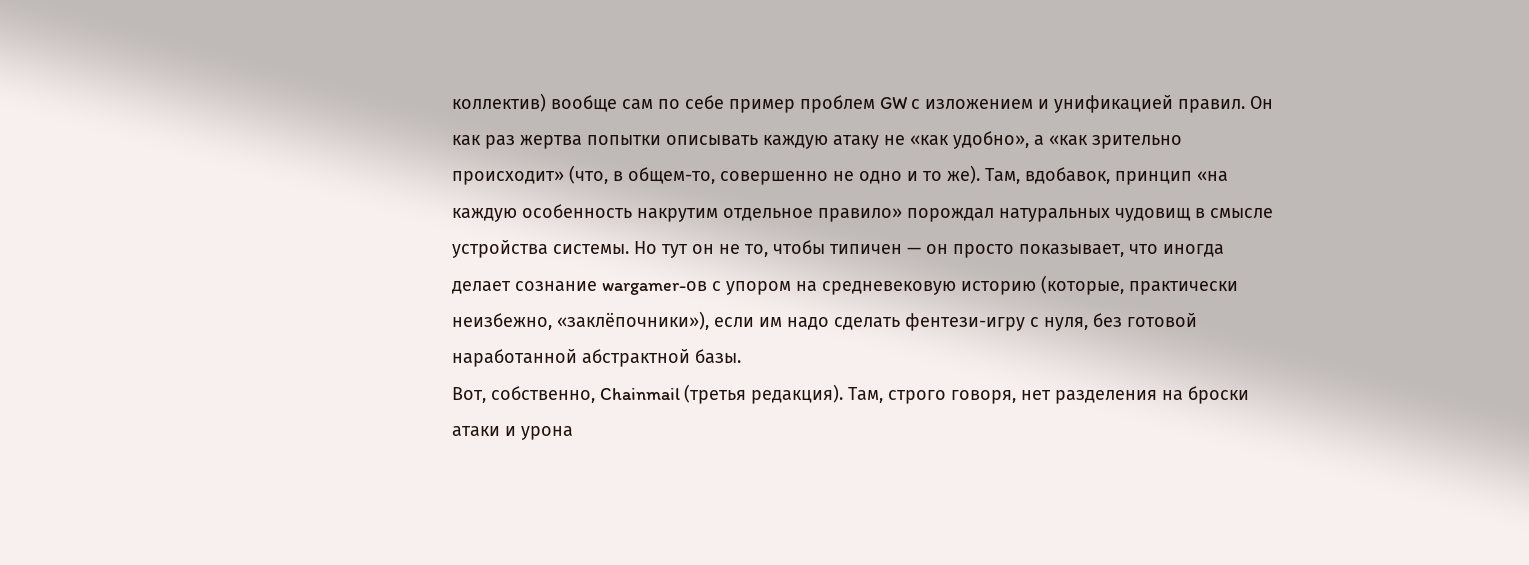коллектив) вообще сам по себе пример проблем GW с изложением и унификацией правил. Он как раз жертва попытки описывать каждую атаку не «как удобно», а «как зрительно происходит» (что, в общем-то, совершенно не одно и то же). Там, вдобавок, принцип «на каждую особенность накрутим отдельное правило» порождал натуральных чудовищ в смысле устройства системы. Но тут он не то, чтобы типичен — он просто показывает, что иногда делает сознание wargamer-ов с упором на средневековую историю (которые, практически неизбежно, «заклёпочники»), если им надо сделать фентези-игру с нуля, без готовой наработанной абстрактной базы.
Вот, собственно, Chainmail (третья редакция). Там, строго говоря, нет разделения на броски атаки и урона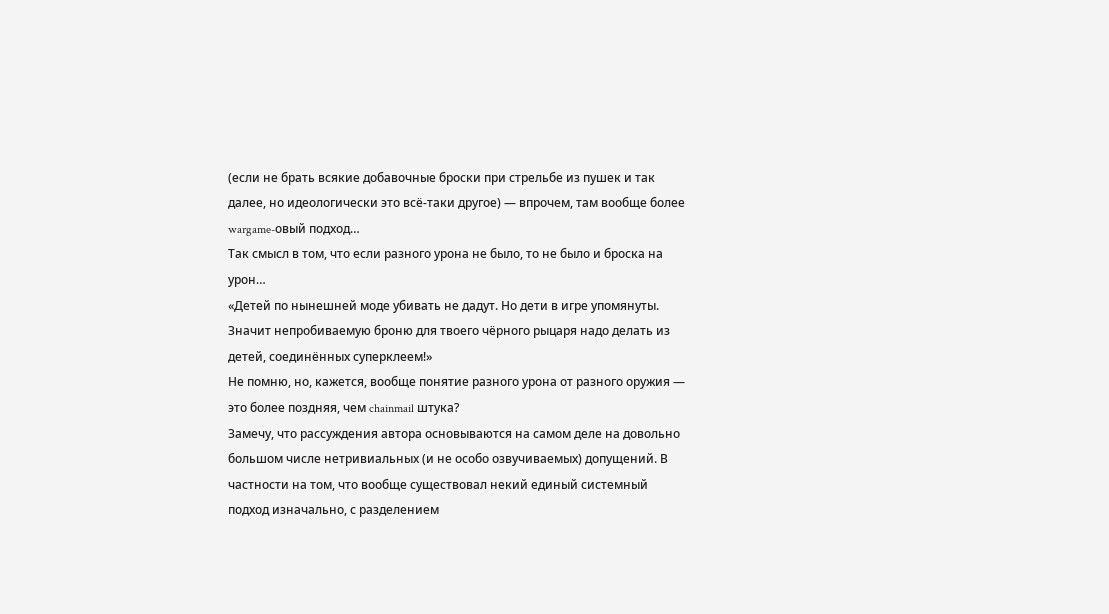(если не брать всякие добавочные броски при стрельбе из пушек и так далее, но идеологически это всё-таки другое) — впрочем, там вообще более wargame-овый подход…
Так смысл в том, что если разного урона не было, то не было и броска на урон…
«Детей по нынешней моде убивать не дадут. Но дети в игре упомянуты. Значит непробиваемую броню для твоего чёрного рыцаря надо делать из детей, соединённых суперклеем!»
Не помню, но, кажется, вообще понятие разного урона от разного оружия — это более поздняя, чем chainmail штука?
Замечу, что рассуждения автора основываются на самом деле на довольно большом числе нетривиальных (и не особо озвучиваемых) допущений. В частности на том, что вообще существовал некий единый системный подход изначально, с разделением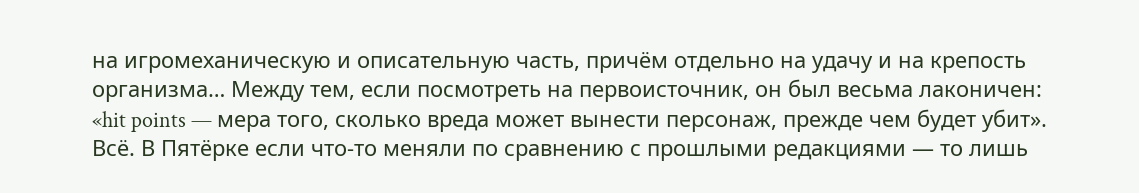на игромеханическую и описательную часть, причём отдельно на удачу и на крепость организма… Между тем, если посмотреть на первоисточник, он был весьма лаконичен: «hit points — мера того, сколько вреда может вынести персонаж, прежде чем будет убит». Всё. В Пятёрке если что-то меняли по сравнению с прошлыми редакциями — то лишь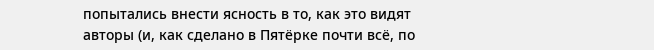попытались внести ясность в то, как это видят авторы (и, как сделано в Пятёрке почти всё, по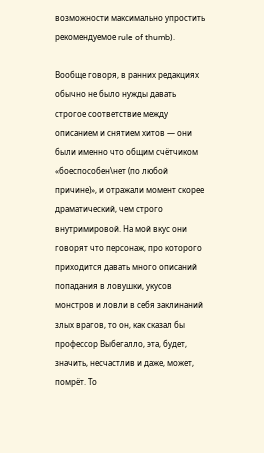возможности максимально упростить рекомендуемое rule of thumb).

Вообще говоря, в ранних редакциях обычно не было нужды давать строгое соответствие между описанием и снятием хитов — они были именно что общим счётчиком «боеспособен\нет (по любой причине)», и отражали момент скорее драматический, чем строго внутримировой. На мой вкус они говорят что персонаж, про которого приходится давать много описаний попадания в ловушки, укусов монстров и ловли в себя заклинаний злых врагов, то он, как сказал бы профессор Выбегалло, эта, будет, значить, несчастлив и даже, может, помрёт. То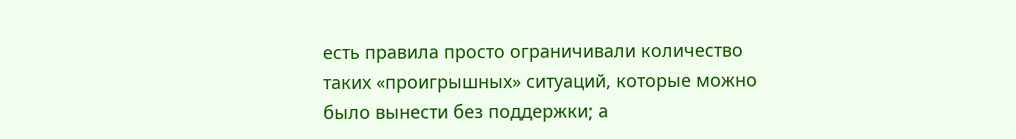есть правила просто ограничивали количество таких «проигрышных» ситуаций, которые можно было вынести без поддержки; а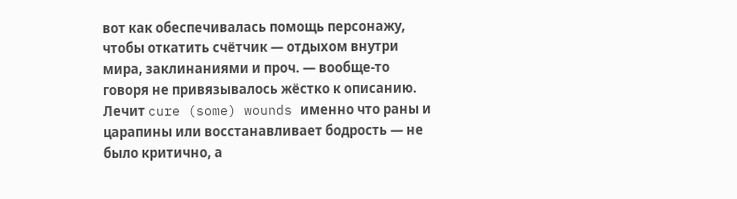вот как обеспечивалась помощь персонажу, чтобы откатить счётчик — отдыхом внутри мира, заклинаниями и проч. — вообще-то говоря не привязывалось жёстко к описанию. Лечит cure (some) wounds именно что раны и царапины или восстанавливает бодрость — не было критично, а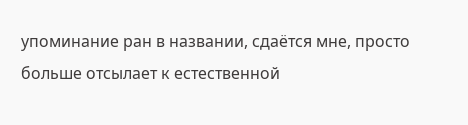упоминание ран в названии, сдаётся мне, просто больше отсылает к естественной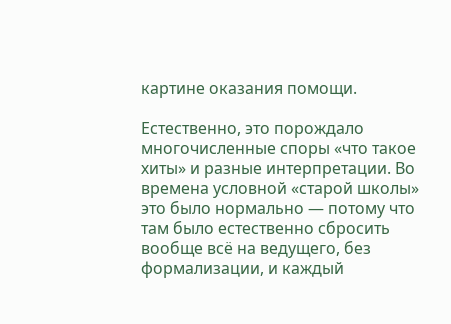картине оказания помощи.

Естественно, это порождало многочисленные споры «что такое хиты» и разные интерпретации. Во времена условной «старой школы» это было нормально — потому что там было естественно сбросить вообще всё на ведущего, без формализации, и каждый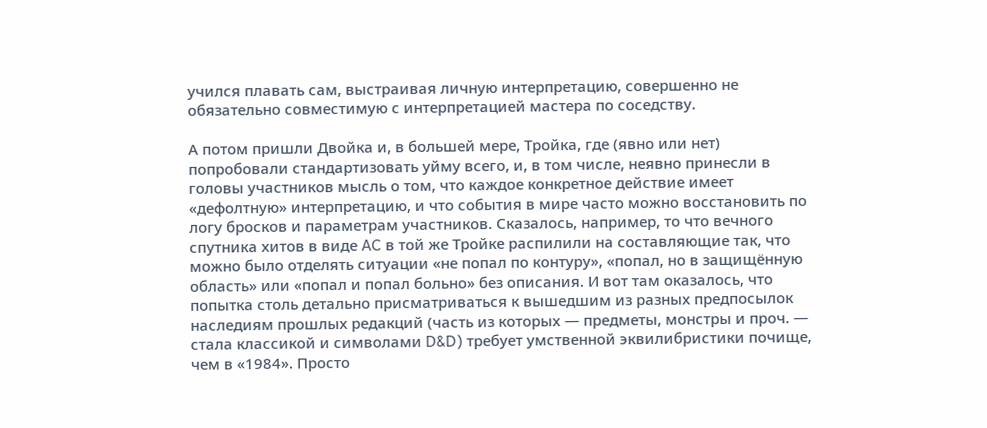учился плавать сам, выстраивая личную интерпретацию, совершенно не обязательно совместимую с интерпретацией мастера по соседству.

А потом пришли Двойка и, в большей мере, Тройка, где (явно или нет) попробовали стандартизовать уйму всего, и, в том числе, неявно принесли в головы участников мысль о том, что каждое конкретное действие имеет «дефолтную» интерпретацию, и что события в мире часто можно восстановить по логу бросков и параметрам участников. Сказалось, например, то что вечного спутника хитов в виде AC в той же Тройке распилили на составляющие так, что можно было отделять ситуации «не попал по контуру», «попал, но в защищённую область» или «попал и попал больно» без описания. И вот там оказалось, что попытка столь детально присматриваться к вышедшим из разных предпосылок наследиям прошлых редакций (часть из которых — предметы, монстры и проч. — стала классикой и символами D&D) требует умственной эквилибристики почище, чем в «1984». Просто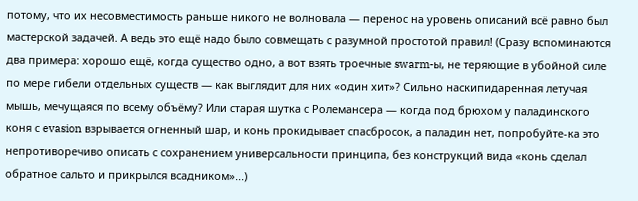потому, что их несовместимость раньше никого не волновала — перенос на уровень описаний всё равно был мастерской задачей. А ведь это ещё надо было совмещать с разумной простотой правил! (Сразу вспоминаются два примера: хорошо ещё, когда существо одно, а вот взять троечные swarm-ы, не теряющие в убойной силе по мере гибели отдельных существ — как выглядит для них «один хит»? Сильно наскипидаренная летучая мышь, мечущаяся по всему объёму? Или старая шутка с Ролемансера — когда под брюхом у паладинского коня с evasion взрывается огненный шар, и конь прокидывает спасбросок, а паладин нет, попробуйте-ка это непротиворечиво описать с сохранением универсальности принципа, без конструкций вида «конь сделал обратное сальто и прикрылся всадником»...)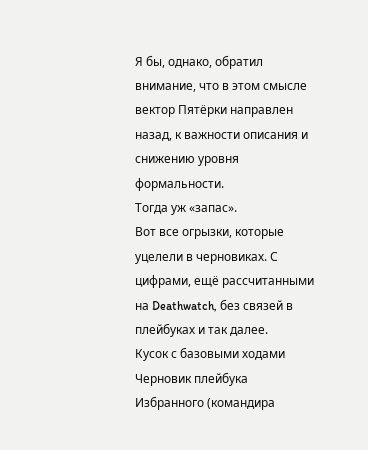Я бы, однако, обратил внимание, что в этом смысле вектор Пятёрки направлен назад, к важности описания и снижению уровня формальности.
Тогда уж «запас».
Вот все огрызки, которые уцелели в черновиках. С цифрами, ещё рассчитанными на Deathwatch, без связей в плейбуках и так далее.
Кусок с базовыми ходами
Черновик плейбука Избранного (командира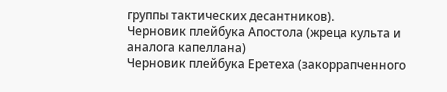группы тактических десантников).
Черновик плейбука Апостола (жреца культа и аналога капеллана)
Черновик плейбука Еретеха (закоррапченного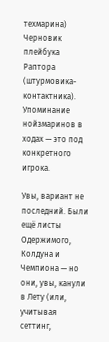техмарина)
Черновик плейбука Раптора (штурмовика-контактника). Упоминание нойзмаринов в ходах — это под конкретного игрока.

Увы, вариант не последний. Были ещё листы Одержимого, Колдуна и Чемпиона — но они, увы, канули в Лету (или, учитывая сеттинг,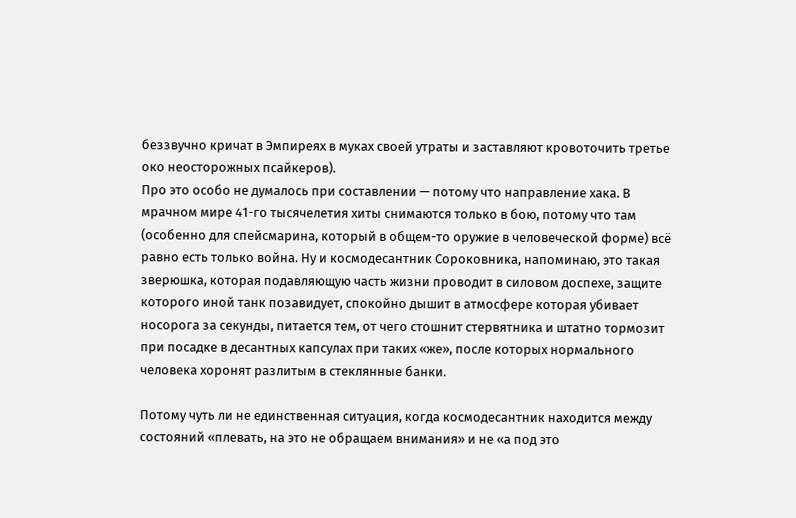беззвучно кричат в Эмпиреях в муках своей утраты и заставляют кровоточить третье око неосторожных псайкеров).
Про это особо не думалось при составлении — потому что направление хака. В мрачном мире 41-го тысячелетия хиты снимаются только в бою, потому что там (особенно для спейсмарина, который в общем-то оружие в человеческой форме) всё равно есть только война. Ну и космодесантник Сороковника, напоминаю, это такая зверюшка, которая подавляющую часть жизни проводит в силовом доспехе, защите которого иной танк позавидует, спокойно дышит в атмосфере которая убивает носорога за секунды, питается тем, от чего стошнит стервятника и штатно тормозит при посадке в десантных капсулах при таких «же», после которых нормального человека хоронят разлитым в стеклянные банки.

Потому чуть ли не единственная ситуация, когда космодесантник находится между состояний «плевать, на это не обращаем внимания» и не «а под это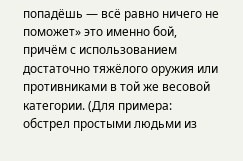попадёшь — всё равно ничего не поможет» это именно бой, причём с использованием достаточно тяжёлого оружия или противниками в той же весовой категории. (Для примера: обстрел простыми людьми из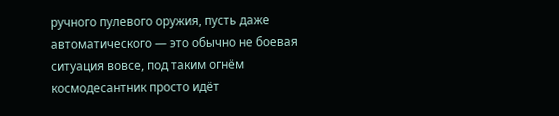ручного пулевого оружия, пусть даже автоматического — это обычно не боевая ситуация вовсе, под таким огнём космодесантник просто идёт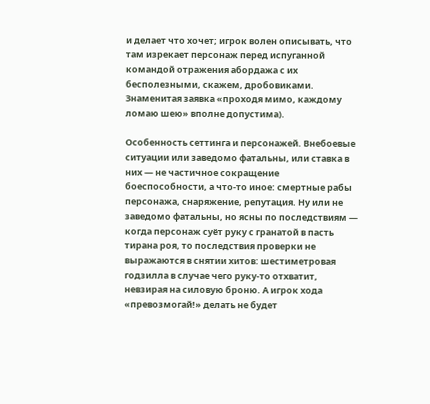и делает что хочет; игрок волен описывать, что там изрекает персонаж перед испуганной командой отражения абордажа с их бесполезными, скажем, дробовиками. Знаменитая заявка «проходя мимо, каждому ломаю шею» вполне допустима).

Особенность сеттинга и персонажей. Внебоевые ситуации или заведомо фатальны, или ставка в них — не частичное сокращение боеспособности, а что-то иное: смертные рабы персонажа, снаряжение, репутация. Ну или не заведомо фатальны, но ясны по последствиям — когда персонаж суёт руку с гранатой в пасть тирана роя, то последствия проверки не выражаются в снятии хитов: шестиметровая годзилла в случае чего руку-то отхватит, невзирая на силовую броню. А игрок хода «превозмогай!» делать не будет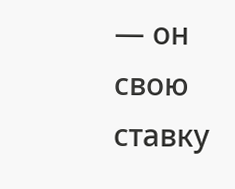— он свою ставку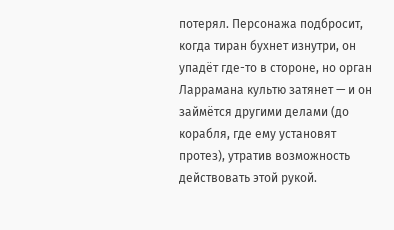потерял. Персонажа подбросит, когда тиран бухнет изнутри, он упадёт где-то в стороне, но орган Ларрамана культю затянет — и он займётся другими делами (до корабля, где ему установят протез), утратив возможность действовать этой рукой.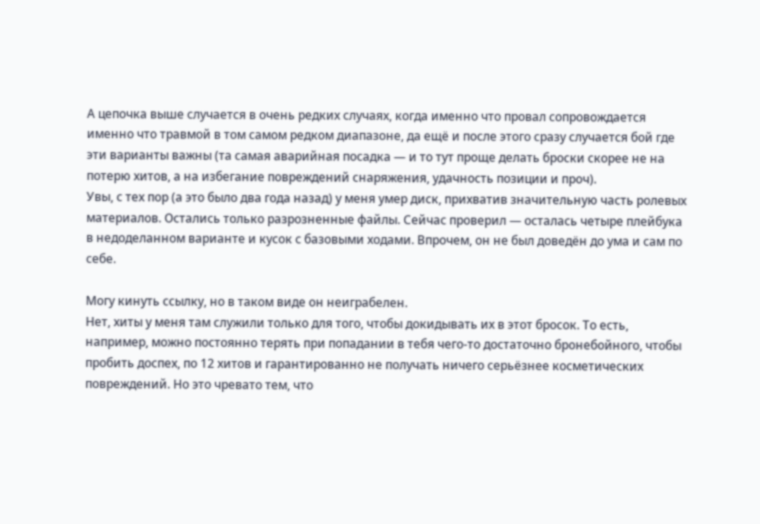А цепочка выше случается в очень редких случаях, когда именно что провал сопровождается именно что травмой в том самом редком диапазоне, да ещё и после этого сразу случается бой где эти варианты важны (та самая аварийная посадка — и то тут проще делать броски скорее не на потерю хитов, а на избегание повреждений снаряжения, удачность позиции и проч).
Увы, с тех пор (а это было два года назад) у меня умер диск, прихватив значительную часть ролевых материалов. Остались только разрозненные файлы. Сейчас проверил — осталась четыре плейбука в недоделанном варианте и кусок с базовыми ходами. Впрочем, он не был доведён до ума и сам по себе.

Могу кинуть ссылку, но в таком виде он неиграбелен.
Нет, хиты у меня там служили только для того, чтобы докидывать их в этот бросок. То есть, например, можно постоянно терять при попадании в тебя чего-то достаточно бронебойного, чтобы пробить доспех, по 12 хитов и гарантированно не получать ничего серьёзнее косметических повреждений. Но это чревато тем, что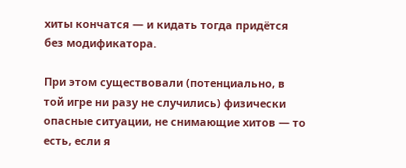хиты кончатся — и кидать тогда придётся без модификатора.

При этом существовали (потенциально, в той игре ни разу не случились) физически опасные ситуации, не снимающие хитов — то есть, если я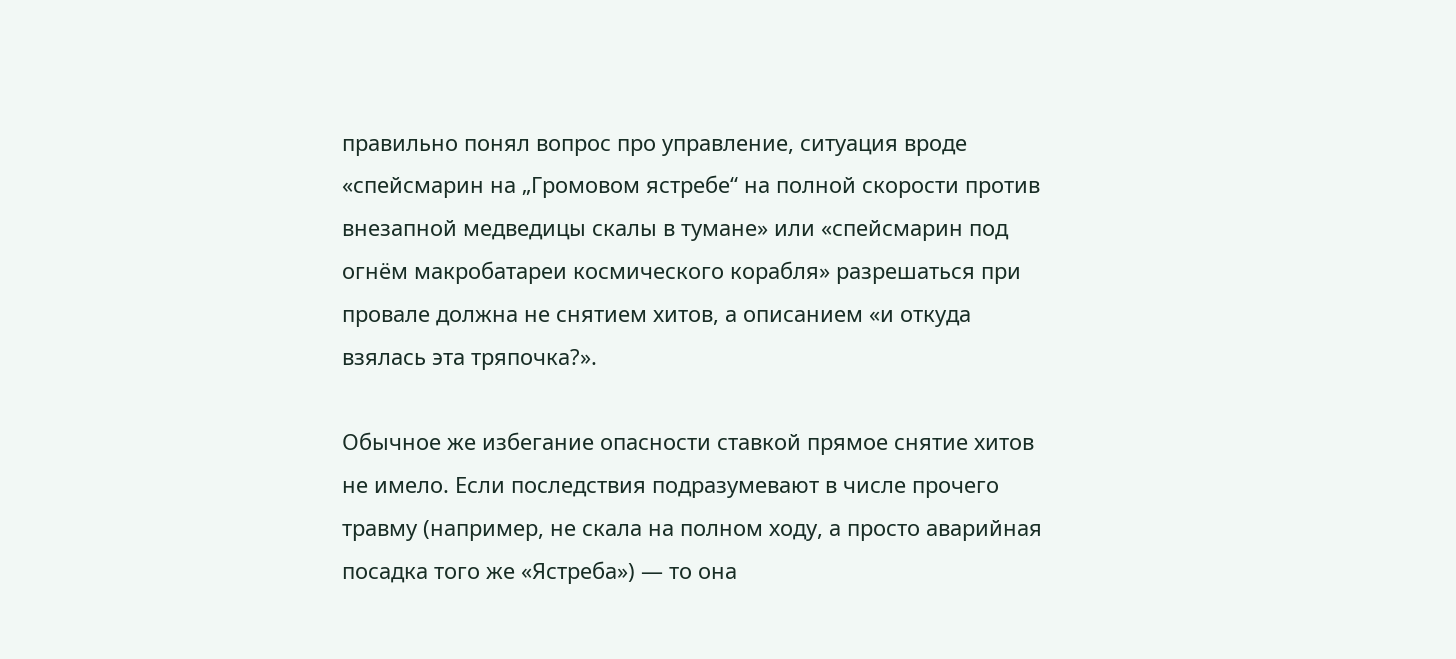правильно понял вопрос про управление, ситуация вроде «спейсмарин на „Громовом ястребе“ на полной скорости против внезапной медведицы скалы в тумане» или «спейсмарин под огнём макробатареи космического корабля» разрешаться при провале должна не снятием хитов, а описанием «и откуда взялась эта тряпочка?».

Обычное же избегание опасности ставкой прямое снятие хитов не имело. Если последствия подразумевают в числе прочего травму (например, не скала на полном ходу, а просто аварийная посадка того же «Ястреба») — то она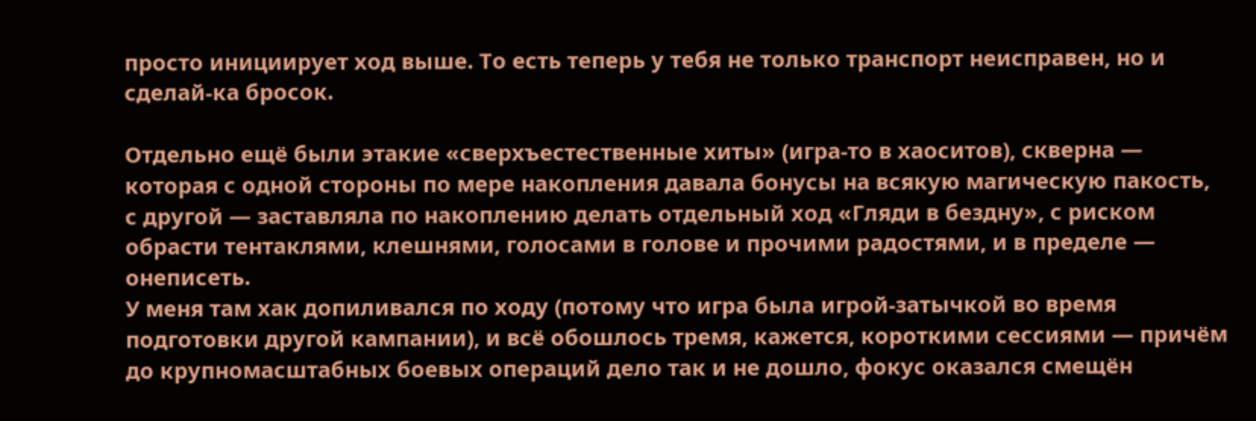просто инициирует ход выше. То есть теперь у тебя не только транспорт неисправен, но и сделай-ка бросок.

Отдельно ещё были этакие «сверхъестественные хиты» (игра-то в хаоситов), скверна — которая с одной стороны по мере накопления давала бонусы на всякую магическую пакость, с другой — заставляла по накоплению делать отдельный ход «Гляди в бездну», с риском обрасти тентаклями, клешнями, голосами в голове и прочими радостями, и в пределе — онеписеть.
У меня там хак допиливался по ходу (потому что игра была игрой-затычкой во время подготовки другой кампании), и всё обошлось тремя, кажется, короткими сессиями — причём до крупномасштабных боевых операций дело так и не дошло, фокус оказался смещён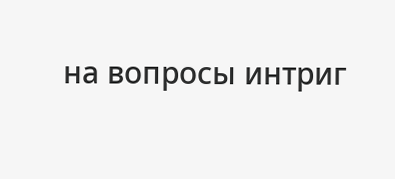на вопросы интриг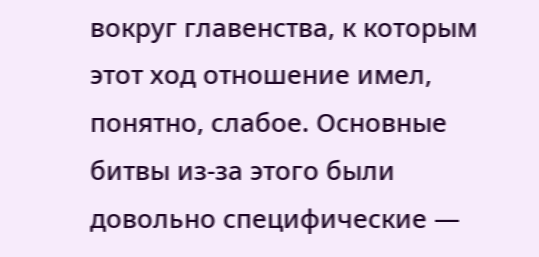вокруг главенства, к которым этот ход отношение имел, понятно, слабое. Основные битвы из-за этого были довольно специфические —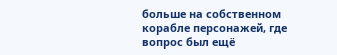больше на собственном корабле персонажей, где вопрос был ещё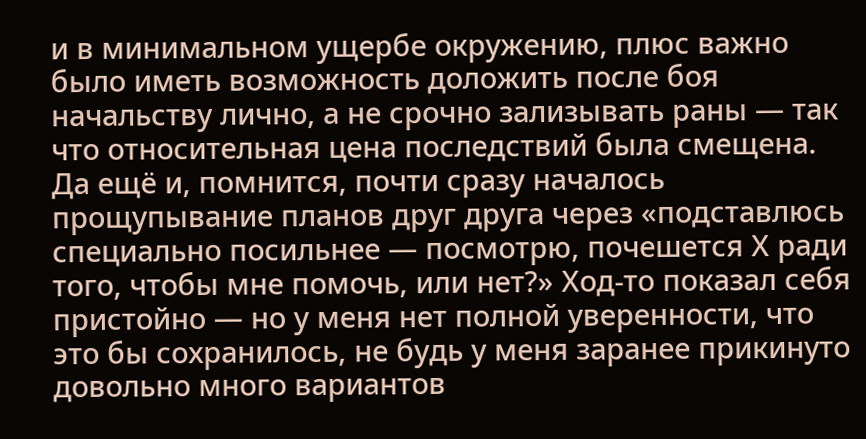и в минимальном ущербе окружению, плюс важно было иметь возможность доложить после боя начальству лично, а не срочно зализывать раны — так что относительная цена последствий была смещена. Да ещё и, помнится, почти сразу началось прощупывание планов друг друга через «подставлюсь специально посильнее — посмотрю, почешется Х ради того, чтобы мне помочь, или нет?» Ход-то показал себя пристойно — но у меня нет полной уверенности, что это бы сохранилось, не будь у меня заранее прикинуто довольно много вариантов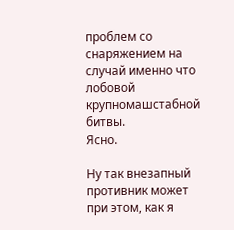проблем со снаряжением на случай именно что лобовой крупномашстабной битвы.
Ясно.

Ну так внезапный противник может при этом, как я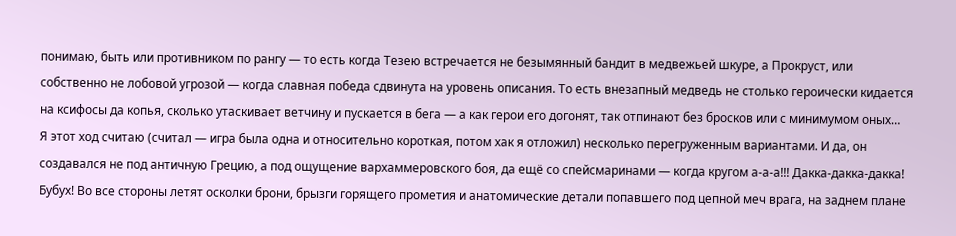понимаю, быть или противником по рангу — то есть когда Тезею встречается не безымянный бандит в медвежьей шкуре, а Прокруст, или собственно не лобовой угрозой — когда славная победа сдвинута на уровень описания. То есть внезапный медведь не столько героически кидается на ксифосы да копья, сколько утаскивает ветчину и пускается в бега — а как герои его догонят, так отпинают без бросков или с минимумом оных…
Я этот ход считаю (считал — игра была одна и относительно короткая, потом хак я отложил) несколько перегруженным вариантами. И да, он создавался не под античную Грецию, а под ощущение вархаммеровского боя, да ещё со спейсмаринами — когда кругом а-а-а!!! Дакка-дакка-дакка! Бубух! Во все стороны летят осколки брони, брызги горящего прометия и анатомические детали попавшего под цепной меч врага, на заднем плане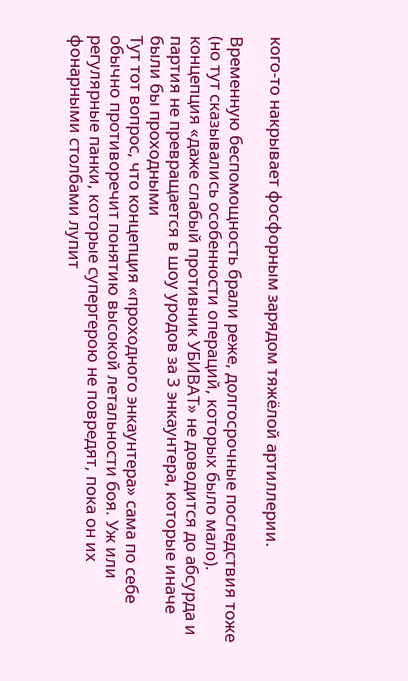кого-то накрывает фосфорным зарядом тяжёлой артиллерии.

Временную беспомощность брали реже, долгосрочные последствия тоже (но тут сказывались особенности операций, которых было мало).
концепция «даже слабый противник УБИВАТ» не доводится до абсурда и партия не превращается в шоу уродов за 3 энкаунтера, которые иначе были бы проходными
Тут тот вопрос, что концепция «проходного энкаунтера» сама по себе обычно противоречит понятию высокой летальности боя. Уж или регулярные панки, которые супергерою не повредят, пока он их фонарными столбами лупит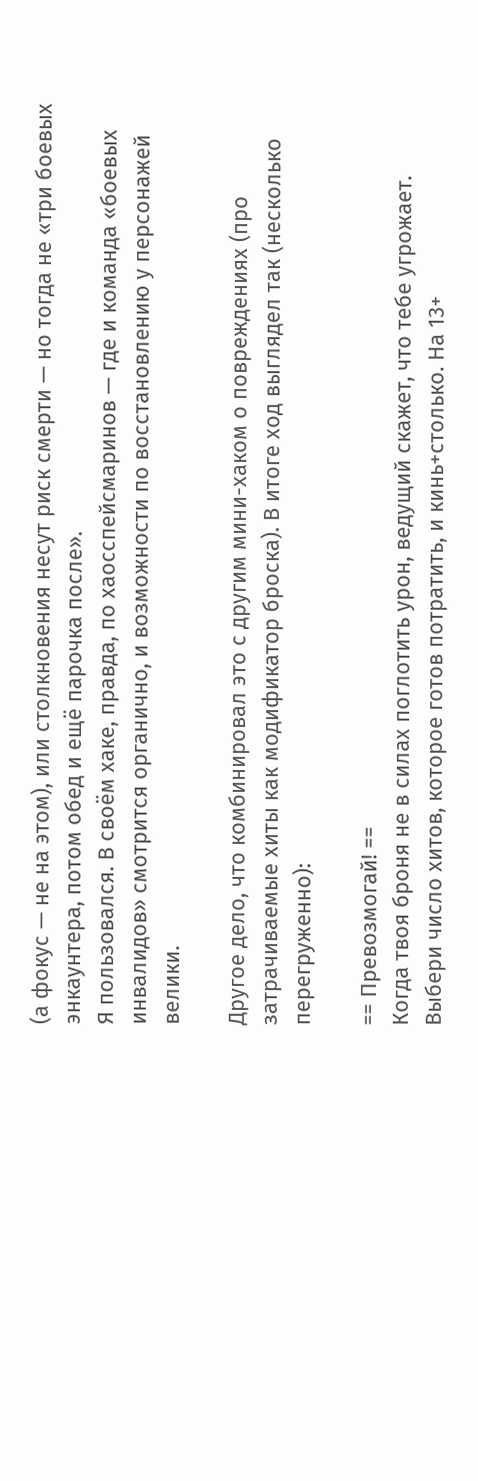(а фокус — не на этом), или столкновения несут риск смерти — но тогда не «три боевых энкаунтера, потом обед и ещё парочка после».
Я пользовался. В своём хаке, правда, по хаосспейсмаринов — где и команда «боевых инвалидов» смотрится органично, и возможности по восстановлению у персонажей велики.

Другое дело, что комбинировал это с другим мини-хаком о повреждениях (про затрачиваемые хиты как модификатор броска). В итоге ход выглядел так (несколько перегруженно):

== Превозмогай! ==
Когда твоя броня не в силах поглотить урон, ведущий скажет, что тебе угрожает. Выбери число хитов, которое готов потратить, и кинь+столько. На 13+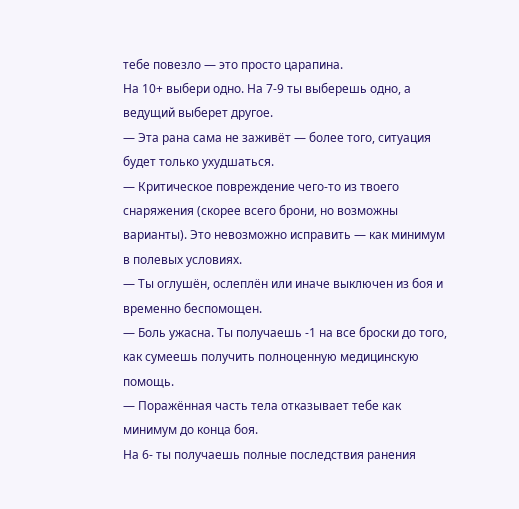тебе повезло — это просто царапина.
На 10+ выбери одно. На 7-9 ты выберешь одно, а ведущий выберет другое.
— Эта рана сама не заживёт — более того, ситуация будет только ухудшаться.
— Критическое повреждение чего-то из твоего снаряжения (скорее всего брони, но возможны варианты). Это невозможно исправить — как минимум в полевых условиях.
— Ты оглушён, ослеплён или иначе выключен из боя и временно беспомощен.
— Боль ужасна. Ты получаешь -1 на все броски до того, как сумеешь получить полноценную медицинскую помощь.
— Поражённая часть тела отказывает тебе как минимум до конца боя.
На 6- ты получаешь полные последствия ранения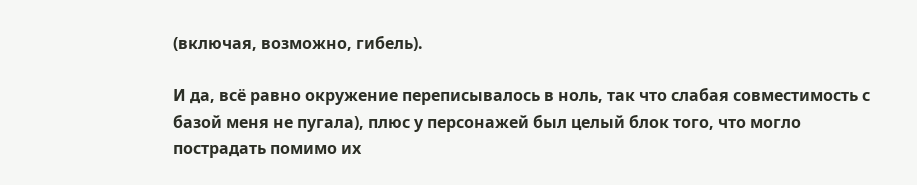(включая, возможно, гибель).

И да, всё равно окружение переписывалось в ноль, так что слабая совместимость с базой меня не пугала), плюс у персонажей был целый блок того, что могло пострадать помимо их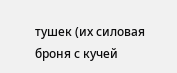тушек (их силовая броня с кучей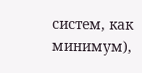систем, как минимум),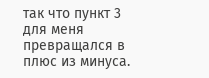так что пункт 3 для меня превращался в плюс из минуса.